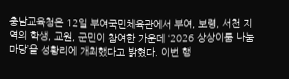충남교육청은 12일 부여국민체육관에서 부여, 보령, 서천 지역의 학생, 교원, 군민이 참여한 가운데 ‘2026 상상이룸 나눔마당’을 성황리에 개최했다고 밝혔다. 이번 행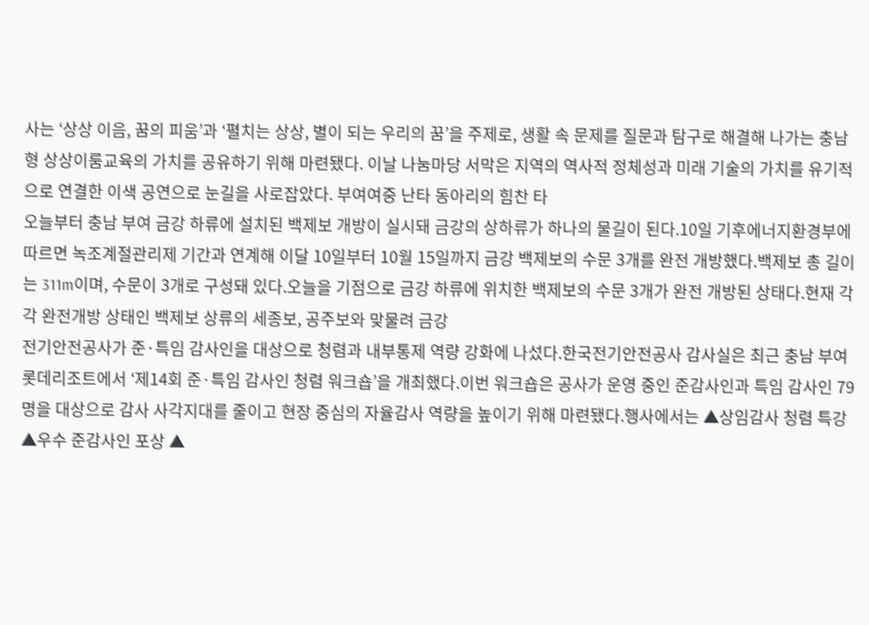사는 ‘상상 이음, 꿈의 피움’과 ‘펼치는 상상, 별이 되는 우리의 꿈’을 주제로, 생활 속 문제를 질문과 탐구로 해결해 나가는 충남형 상상이룸교육의 가치를 공유하기 위해 마련됐다. 이날 나눔마당 서막은 지역의 역사적 정체성과 미래 기술의 가치를 유기적으로 연결한 이색 공연으로 눈길을 사로잡았다. 부여여중 난타 동아리의 힘찬 타
오늘부터 충남 부여 금강 하류에 설치된 백제보 개방이 실시돼 금강의 상하류가 하나의 물길이 된다.10일 기후에너지환경부에 따르면 녹조계절관리제 기간과 연계해 이달 10일부터 10월 15일까지 금강 백제보의 수문 3개를 완전 개방했다.백제보 총 길이는 311m이며, 수문이 3개로 구성돼 있다.오늘을 기점으로 금강 하류에 위치한 백제보의 수문 3개가 완전 개방된 상태다.현재 각각 완전개방 상태인 백제보 상류의 세종보, 공주보와 맞물려 금강
전기안전공사가 준·특임 감사인을 대상으로 청렴과 내부통제 역량 강화에 나섰다.한국전기안전공사 감사실은 최근 충남 부여 롯데리조트에서 ‘제14회 준·특임 감사인 청렴 워크숍’을 개최했다.이번 워크숍은 공사가 운영 중인 준감사인과 특임 감사인 79명을 대상으로 감사 사각지대를 줄이고 현장 중심의 자율감사 역량을 높이기 위해 마련됐다.행사에서는 ▲상임감사 청렴 특강 ▲우수 준감사인 포상 ▲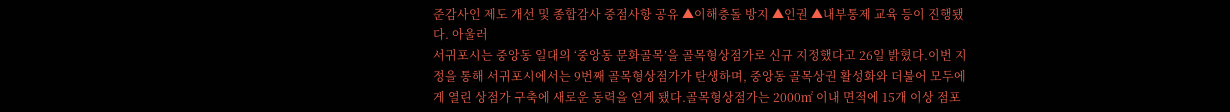준감사인 제도 개선 및 종합감사 중점사항 공유 ▲이해충돌 방지 ▲인권 ▲내부통제 교육 등이 진행됐다. 아울러
서귀포시는 중앙동 일대의 ‘중앙동 문화골목’을 골목형상점가로 신규 지정했다고 26일 밝혔다.이번 지정을 통해 서귀포시에서는 9번째 골목형상점가가 탄생하며, 중앙동 골목상권 활성화와 더불어 모두에게 열린 상점가 구축에 새로운 동력을 얻게 됐다.골목형상점가는 2000㎡ 이내 면적에 15개 이상 점포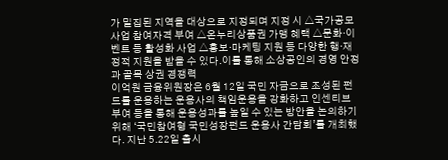가 밀집된 지역을 대상으로 지정되며 지정 시 △국가공모사업 참여자격 부여 △온누리상품권 가맹 혜택 △문화·이벤트 등 활성화 사업 △홍보·마케팅 지원 등 다양한 행·재정적 지원을 받을 수 있다.이를 통해 소상공인의 경영 안정과 골목 상권 경쟁력
이억원 금융위원장은 6월 12일 국민 자금으로 조성된 펀드를 운용하는 운용사의 책임운용을 강화하고 인센티브 부여 등을 통해 운용성과를 높일 수 있는 방안을 논의하기 위해 ‘국민참여형 국민성장펀드 운용사 간담회’를 개최했다. 지난 5.22일 출시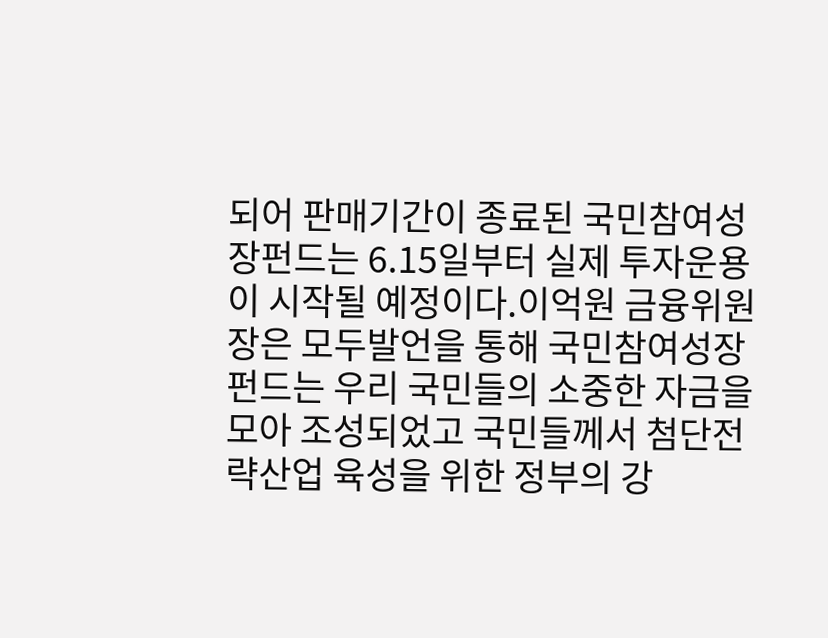되어 판매기간이 종료된 국민참여성장펀드는 6.15일부터 실제 투자운용이 시작될 예정이다.이억원 금융위원장은 모두발언을 통해 국민참여성장펀드는 우리 국민들의 소중한 자금을 모아 조성되었고 국민들께서 첨단전략산업 육성을 위한 정부의 강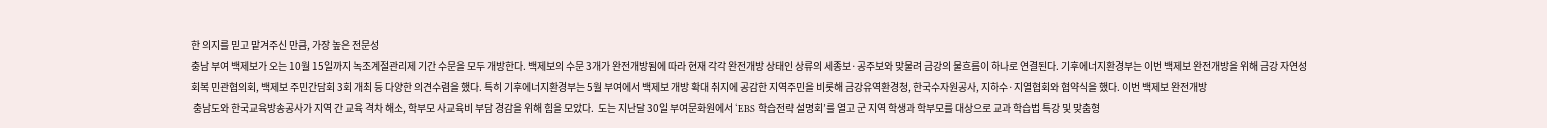한 의지를 믿고 맡겨주신 만큼, 가장 높은 전문성
충남 부여 백제보가 오는 10월 15일까지 녹조계절관리제 기간 수문을 모두 개방한다. 백제보의 수문 3개가 완전개방됨에 따라 현재 각각 완전개방 상태인 상류의 세종보·공주보와 맞물려 금강의 물흐름이 하나로 연결된다. 기후에너지환경부는 이번 백제보 완전개방을 위해 금강 자연성회복 민관협의회, 백제보 주민간담회 3회 개최 등 다양한 의견수렴을 했다. 특히 기후에너지환경부는 5월 부여에서 백제보 개방 확대 취지에 공감한 지역주민을 비롯해 금강유역환경청, 한국수자원공사, 지하수·지열협회와 협약식을 했다. 이번 백제보 완전개방
 충남도와 한국교육방송공사가 지역 간 교육 격차 해소, 학부모 사교육비 부담 경감을 위해 힘을 모았다.  도는 지난달 30일 부여문화원에서 ‘EBS 학습전략 설명회’를 열고 군 지역 학생과 학부모를 대상으로 교과 학습법 특강 및 맞춤형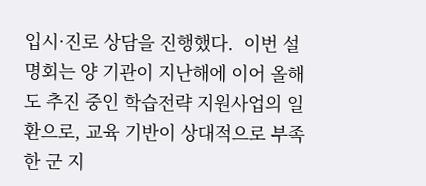입시·진로 상담을 진행했다.  이번 설명회는 양 기관이 지난해에 이어 올해도 추진 중인 학습전략 지원사업의 일환으로, 교육 기반이 상대적으로 부족한 군 지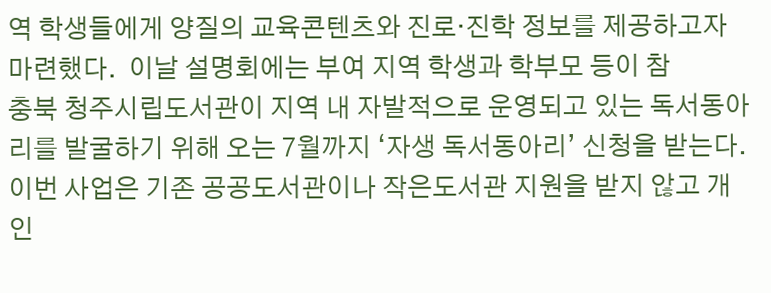역 학생들에게 양질의 교육콘텐츠와 진로·진학 정보를 제공하고자 마련했다.  이날 설명회에는 부여 지역 학생과 학부모 등이 참
충북 청주시립도서관이 지역 내 자발적으로 운영되고 있는 독서동아리를 발굴하기 위해 오는 7월까지 ‘자생 독서동아리’ 신청을 받는다.이번 사업은 기존 공공도서관이나 작은도서관 지원을 받지 않고 개인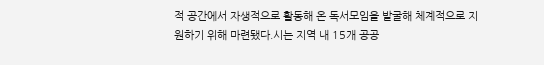적 공간에서 자생적으로 활동해 온 독서모임을 발굴해 체계적으로 지원하기 위해 마련됐다.시는 지역 내 15개 공공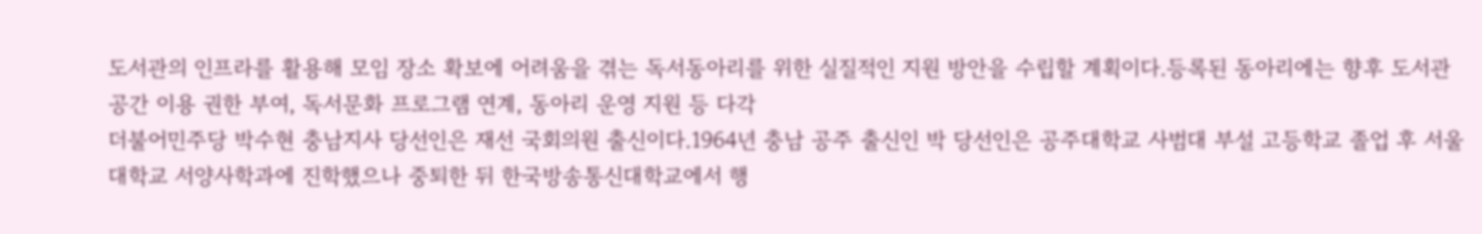도서관의 인프라를 활용해 모임 장소 확보에 어려움을 겪는 독서동아리를 위한 실질적인 지원 방안을 수립할 계획이다.등록된 동아리에는 향후 도서관 공간 이용 권한 부여, 독서문화 프로그램 연계, 동아리 운영 지원 등 다각
더불어민주당 박수현 충남지사 당선인은 재선 국회의원 출신이다.1964년 충남 공주 출신인 박 당선인은 공주대학교 사범대 부설 고등학교 졸업 후 서울대학교 서양사학과에 진학했으나 중퇴한 뒤 한국방송통신대학교에서 행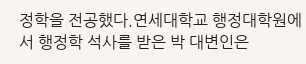정학을 전공했다.연세대학교 행정대학원에서 행정학 석사를 받은 박 대변인은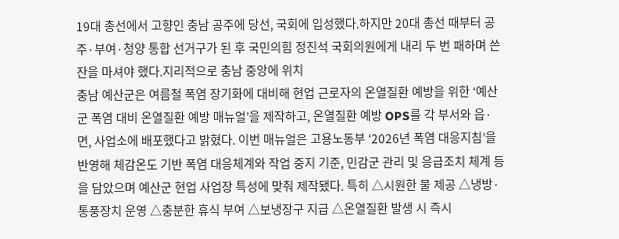19대 총선에서 고향인 충남 공주에 당선, 국회에 입성했다.하지만 20대 총선 때부터 공주·부여·청양 통합 선거구가 된 후 국민의힘 정진석 국회의원에게 내리 두 번 패하며 쓴잔을 마셔야 했다.지리적으로 충남 중앙에 위치
충남 예산군은 여름철 폭염 장기화에 대비해 현업 근로자의 온열질환 예방을 위한 ‘예산군 폭염 대비 온열질환 예방 매뉴얼’을 제작하고, 온열질환 예방 OPS를 각 부서와 읍·면, 사업소에 배포했다고 밝혔다. 이번 매뉴얼은 고용노동부 ‘2026년 폭염 대응지침’을 반영해 체감온도 기반 폭염 대응체계와 작업 중지 기준, 민감군 관리 및 응급조치 체계 등을 담았으며 예산군 현업 사업장 특성에 맞춰 제작됐다. 특히 △시원한 물 제공 △냉방·통풍장치 운영 △충분한 휴식 부여 △보냉장구 지급 △온열질환 발생 시 즉시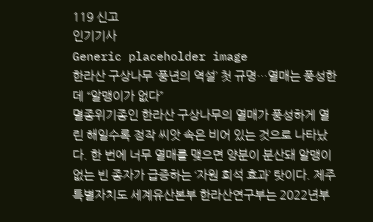119 신고
인기기사
Generic placeholder image
한라산 구상나무 ‘풍년의 역설’ 첫 규명…열매는 풍성한데 “알맹이가 없다”
멸종위기종인 한라산 구상나무의 열매가 풍성하게 열린 해일수록 정작 씨앗 속은 비어 있는 것으로 나타났다. 한 번에 너무 열매를 맺으면 양분이 분산돼 알맹이 없는 빈 종자가 급증하는 ‘자원 희석 효과’ 탓이다. 제주특별자치도 세계유산본부 한라산연구부는 2022년부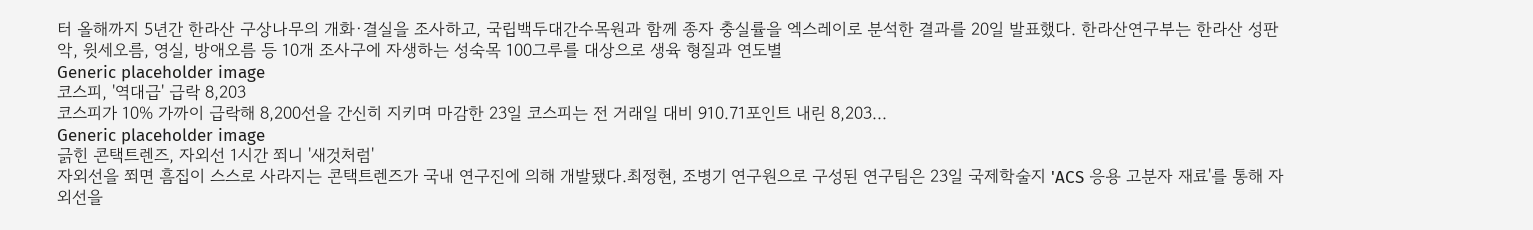터 올해까지 5년간 한라산 구상나무의 개화·결실을 조사하고, 국립백두대간수목원과 함께 종자 충실률을 엑스레이로 분석한 결과를 20일 발표했다. 한라산연구부는 한라산 성판악, 윗세오름, 영실, 방애오름 등 10개 조사구에 자생하는 성숙목 100그루를 대상으로 생육 형질과 연도별
Generic placeholder image
코스피, '역대급' 급락 8,203
코스피가 10% 가까이 급락해 8,200선을 간신히 지키며 마감한 23일 코스피는 전 거래일 대비 910.71포인트 내린 8,203...
Generic placeholder image
긁힌 콘택트렌즈, 자외선 1시간 쬐니 '새것처럼'
자외선을 쬐면 흠집이 스스로 사라지는 콘택트렌즈가 국내 연구진에 의해 개발됐다.최정현, 조병기 연구원으로 구성된 연구팀은 23일 국제학술지 'ACS 응용 고분자 재료'를 통해 자외선을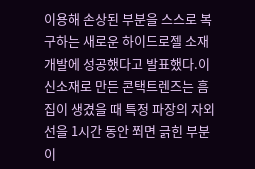이용해 손상된 부분을 스스로 복구하는 새로운 하이드로젤 소재 개발에 성공했다고 발표했다.이 신소재로 만든 콘택트렌즈는 흠집이 생겼을 때 특정 파장의 자외선을 1시간 동안 쬐면 긁힌 부분이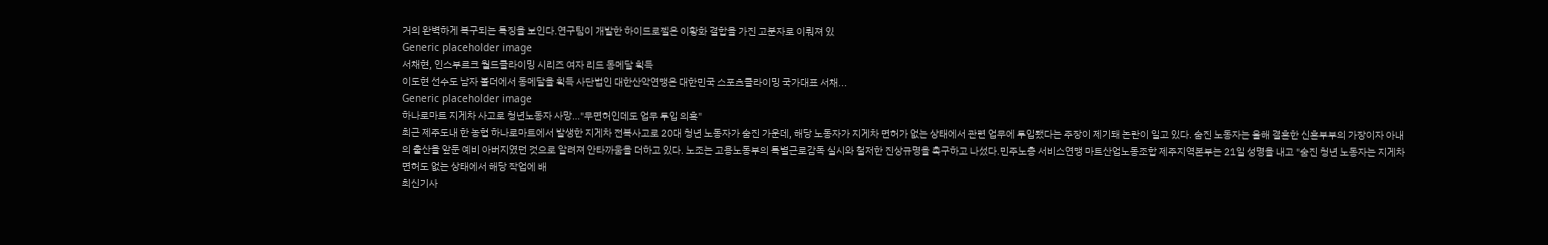거의 완벽하게 복구되는 특징을 보인다.연구팀이 개발한 하이드로젤은 이황화 결합을 가진 고분자로 이뤄져 있
Generic placeholder image
서채현, 인스부르크 월드클라이밍 시리즈 여자 리드 동메달 획득
이도현 선수도 남자 볼더에서 동메달을 획득 사단법인 대한산악연맹은 대한민국 스포츠클라이밍 국가대표 서채...
Generic placeholder image
하나로마트 지게차 사고로 청년노동자 사망…"무면허인데도 업무 투입 의혹"
최근 제주도내 한 농협 하나로마트에서 발생한 지게차 전복사고로 20대 청년 노동자가 숨진 가운데, 해당 노동자가 지게차 면허가 없는 상태에서 관련 업무에 투입됐다는 주장이 제기돼 논란이 일고 있다. 숨진 노동자는 올해 결혼한 신혼부부의 가장이자 아내의 출산을 앞둔 예비 아버지였던 것으로 알려져 안타까움을 더하고 있다. 노조는 고용노동부의 특별근로감독 실시와 철저한 진상규명을 촉구하고 나섰다.민주노총 서비스연맹 마트산업노동조합 제주지역본부는 21일 성명을 내고 "숨진 청년 노동자는 지게차 면허도 없는 상태에서 해당 작업에 배
최신기사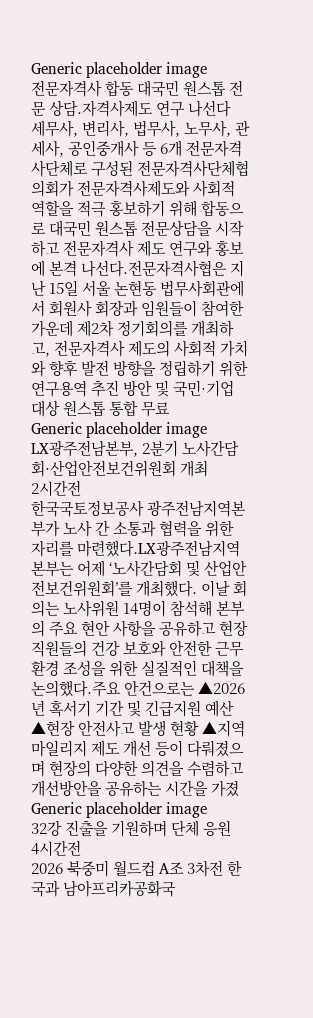Generic placeholder image
전문자격사 합동 대국민 원스톱 전문 상담.자격사제도 연구 나선다
세무사, 변리사, 법무사, 노무사, 관세사, 공인중개사 등 6개 전문자격사단체로 구성된 전문자격사단체협의회가 전문자격사제도와 사회적 역할을 적극 홍보하기 위해 합동으로 대국민 원스톱 전문상담을 시작하고 전문자격사 제도 연구와 홍보에 본격 나선다.전문자격사협은 지난 15일 서울 논현동 법무사회관에서 회원사 회장과 임원들이 참여한 가운데 제2차 정기회의를 개최하고, 전문자격사 제도의 사회적 가치와 향후 발전 방향을 정립하기 위한 연구용역 추진 방안 및 국민·기업 대상 원스톱 통합 무료
Generic placeholder image
LX광주전남본부, 2분기 노사간담회·산업안전보건위원회 개최
2시간전
한국국토정보공사 광주전남지역본부가 노사 간 소통과 협력을 위한 자리를 마련했다.LX광주전남지역본부는 어제 ‘노사간담회 및 산업안전보건위원회’를 개최했다. 이날 회의는 노사위원 14명이 참석해 본부의 주요 현안 사항을 공유하고 현장 직원들의 건강 보호와 안전한 근무환경 조성을 위한 실질적인 대책을 논의했다.주요 안건으로는 ▲2026년 혹서기 기간 및 긴급지원 예산 ▲현장 안전사고 발생 현황 ▲지역 마일리지 제도 개선 등이 다뤄졌으며 현장의 다양한 의견을 수렴하고 개선방안을 공유하는 시간을 가졌
Generic placeholder image
32강 진출을 기원하며 단체 응원
4시간전
2026 북중미 월드컵 A조 3차전 한국과 남아프리카공화국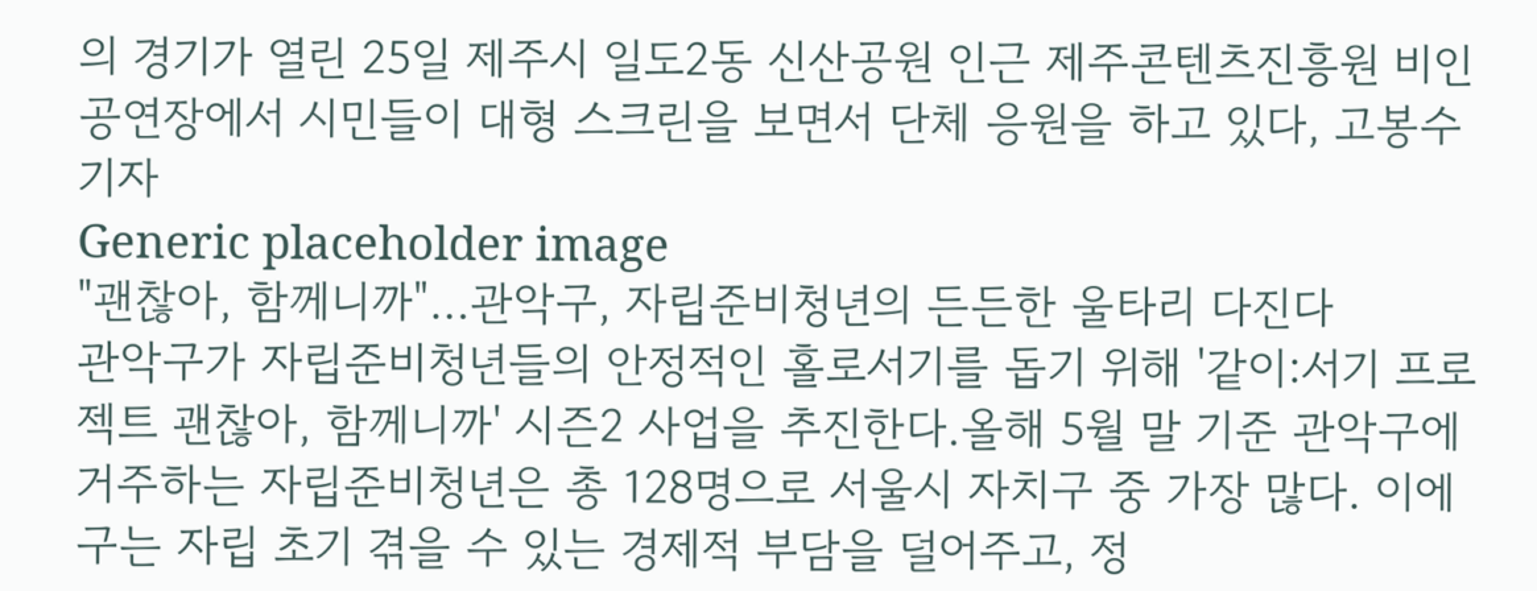의 경기가 열린 25일 제주시 일도2동 신산공원 인근 제주콘텐츠진흥원 비인 공연장에서 시민들이 대형 스크린을 보면서 단체 응원을 하고 있다, 고봉수 기자
Generic placeholder image
"괜찮아, 함께니까"…관악구, 자립준비청년의 든든한 울타리 다진다
관악구가 자립준비청년들의 안정적인 홀로서기를 돕기 위해 '같이:서기 프로젝트 괜찮아, 함께니까' 시즌2 사업을 추진한다.올해 5월 말 기준 관악구에 거주하는 자립준비청년은 총 128명으로 서울시 자치구 중 가장 많다. 이에 구는 자립 초기 겪을 수 있는 경제적 부담을 덜어주고, 정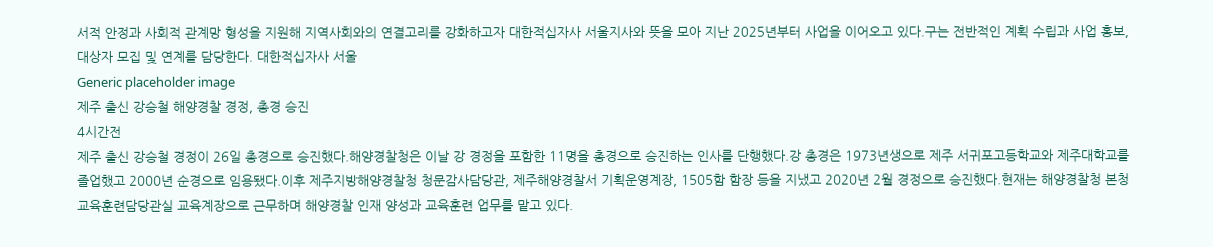서적 안정과 사회적 관계망 형성을 지원해 지역사회와의 연결고리를 강화하고자 대한적십자사 서울지사와 뜻을 모아 지난 2025년부터 사업을 이어오고 있다.구는 전반적인 계획 수립과 사업 홍보, 대상자 모집 및 연계를 담당한다. 대한적십자사 서울
Generic placeholder image
제주 출신 강승철 해양경찰 경정, 총경 승진
4시간전
제주 출신 강승철 경정이 26일 총경으로 승진했다.해양경찰청은 이날 강 경정을 포함한 11명을 총경으로 승진하는 인사를 단행했다.강 총경은 1973년생으로 제주 서귀포고등학교와 제주대학교를 졸업했고 2000년 순경으로 임용됐다.이후 제주지방해양경찰청 청문감사담당관, 제주해양경찰서 기획운영계장, 1505함 함장 등을 지냈고 2020년 2월 경정으로 승진했다.현재는 해양경찰청 본청 교육훈련담당관실 교육계장으로 근무하며 해양경찰 인재 양성과 교육훈련 업무를 맡고 있다.